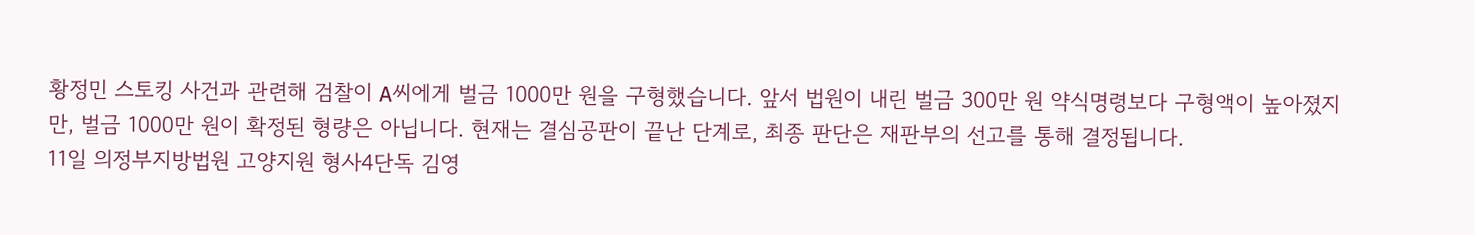황정민 스토킹 사건과 관련해 검찰이 A씨에게 벌금 1000만 원을 구형했습니다. 앞서 법원이 내린 벌금 300만 원 약식명령보다 구형액이 높아졌지만, 벌금 1000만 원이 확정된 형량은 아닙니다. 현재는 결심공판이 끝난 단계로, 최종 판단은 재판부의 선고를 통해 결정됩니다.
11일 의정부지방법원 고양지원 형사4단독 김영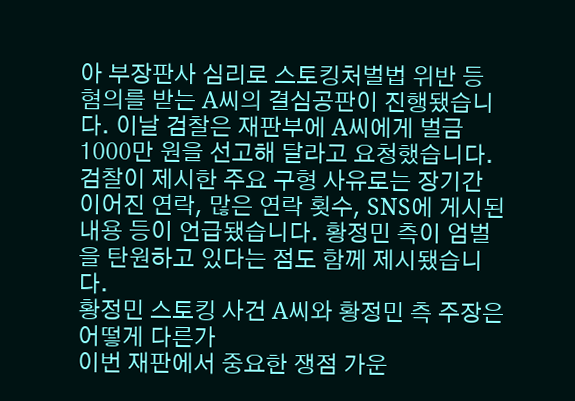아 부장판사 심리로 스토킹처벌법 위반 등 혐의를 받는 A씨의 결심공판이 진행됐습니다. 이날 검찰은 재판부에 A씨에게 벌금 1000만 원을 선고해 달라고 요청했습니다.
검찰이 제시한 주요 구형 사유로는 장기간 이어진 연락, 많은 연락 횟수, SNS에 게시된 내용 등이 언급됐습니다. 황정민 측이 엄벌을 탄원하고 있다는 점도 함께 제시됐습니다.
황정민 스토킹 사건 A씨와 황정민 측 주장은 어떻게 다른가
이번 재판에서 중요한 쟁점 가운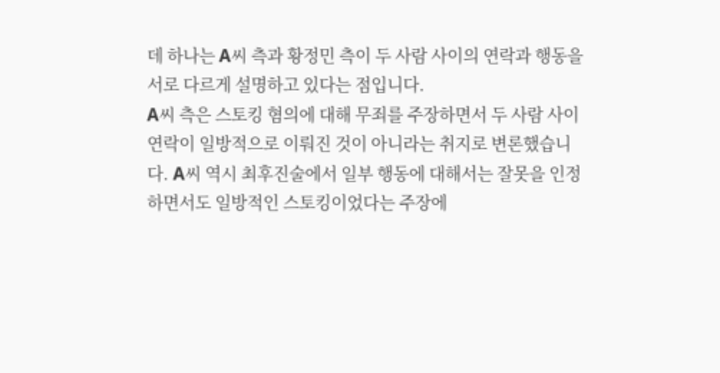데 하나는 A씨 측과 황정민 측이 두 사람 사이의 연락과 행동을 서로 다르게 설명하고 있다는 점입니다.
A씨 측은 스토킹 혐의에 대해 무죄를 주장하면서 두 사람 사이 연락이 일방적으로 이뤄진 것이 아니라는 취지로 변론했습니다. A씨 역시 최후진술에서 일부 행동에 대해서는 잘못을 인정하면서도 일방적인 스토킹이었다는 주장에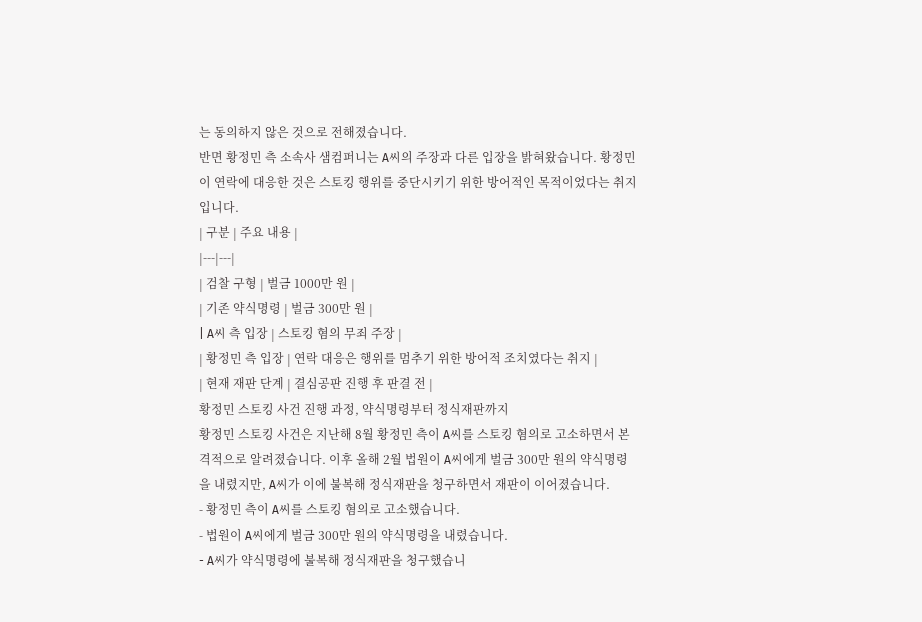는 동의하지 않은 것으로 전해졌습니다.
반면 황정민 측 소속사 샘컴퍼니는 A씨의 주장과 다른 입장을 밝혀왔습니다. 황정민이 연락에 대응한 것은 스토킹 행위를 중단시키기 위한 방어적인 목적이었다는 취지입니다.
| 구분 | 주요 내용 |
|---|---|
| 검찰 구형 | 벌금 1000만 원 |
| 기존 약식명령 | 벌금 300만 원 |
| A씨 측 입장 | 스토킹 혐의 무죄 주장 |
| 황정민 측 입장 | 연락 대응은 행위를 멈추기 위한 방어적 조치였다는 취지 |
| 현재 재판 단계 | 결심공판 진행 후 판결 전 |
황정민 스토킹 사건 진행 과정, 약식명령부터 정식재판까지
황정민 스토킹 사건은 지난해 8월 황정민 측이 A씨를 스토킹 혐의로 고소하면서 본격적으로 알려졌습니다. 이후 올해 2월 법원이 A씨에게 벌금 300만 원의 약식명령을 내렸지만, A씨가 이에 불복해 정식재판을 청구하면서 재판이 이어졌습니다.
- 황정민 측이 A씨를 스토킹 혐의로 고소했습니다.
- 법원이 A씨에게 벌금 300만 원의 약식명령을 내렸습니다.
- A씨가 약식명령에 불복해 정식재판을 청구했습니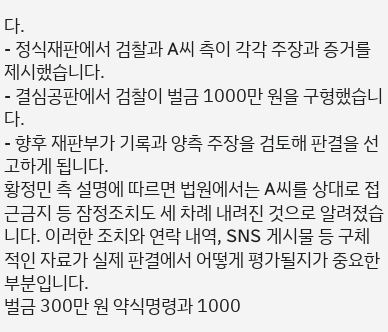다.
- 정식재판에서 검찰과 A씨 측이 각각 주장과 증거를 제시했습니다.
- 결심공판에서 검찰이 벌금 1000만 원을 구형했습니다.
- 향후 재판부가 기록과 양측 주장을 검토해 판결을 선고하게 됩니다.
황정민 측 설명에 따르면 법원에서는 A씨를 상대로 접근금지 등 잠정조치도 세 차례 내려진 것으로 알려졌습니다. 이러한 조치와 연락 내역, SNS 게시물 등 구체적인 자료가 실제 판결에서 어떻게 평가될지가 중요한 부분입니다.
벌금 300만 원 약식명령과 1000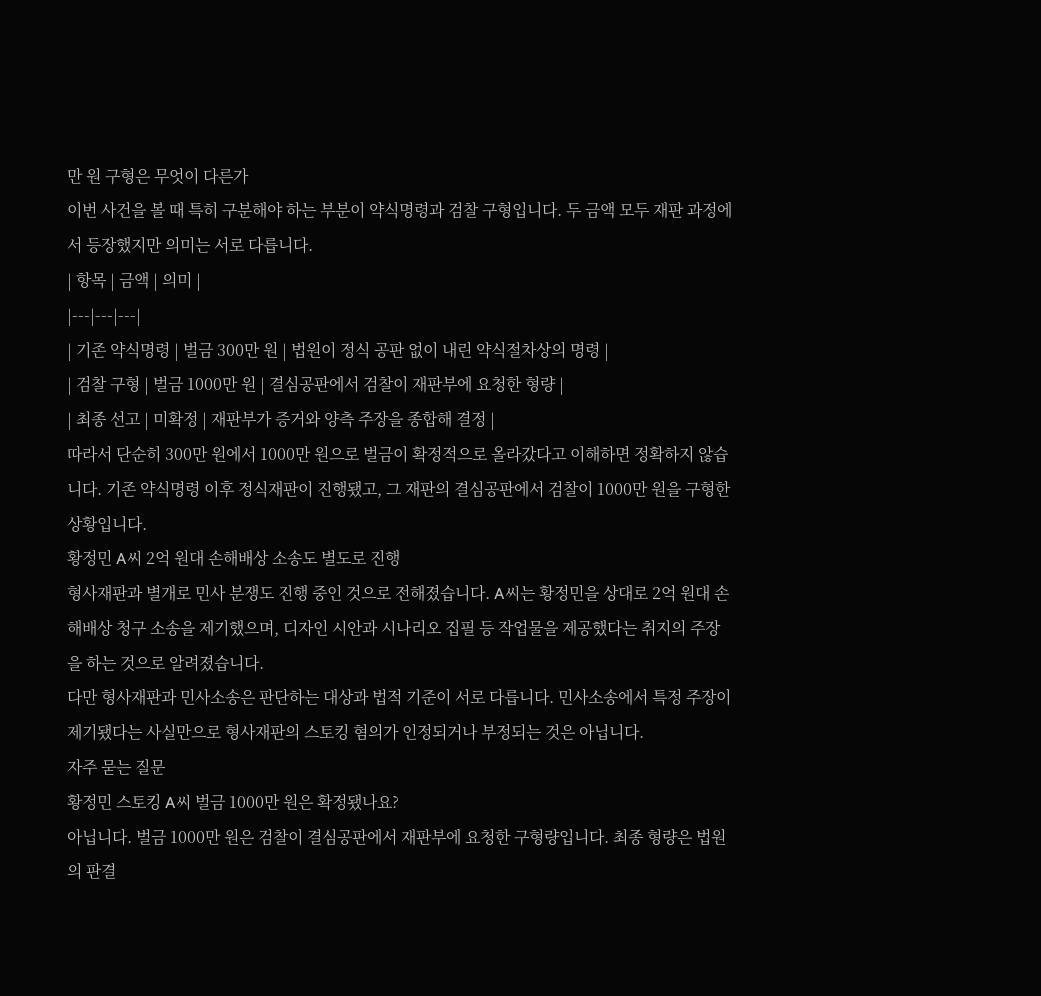만 원 구형은 무엇이 다른가
이번 사건을 볼 때 특히 구분해야 하는 부분이 약식명령과 검찰 구형입니다. 두 금액 모두 재판 과정에서 등장했지만 의미는 서로 다릅니다.
| 항목 | 금액 | 의미 |
|---|---|---|
| 기존 약식명령 | 벌금 300만 원 | 법원이 정식 공판 없이 내린 약식절차상의 명령 |
| 검찰 구형 | 벌금 1000만 원 | 결심공판에서 검찰이 재판부에 요청한 형량 |
| 최종 선고 | 미확정 | 재판부가 증거와 양측 주장을 종합해 결정 |
따라서 단순히 300만 원에서 1000만 원으로 벌금이 확정적으로 올라갔다고 이해하면 정확하지 않습니다. 기존 약식명령 이후 정식재판이 진행됐고, 그 재판의 결심공판에서 검찰이 1000만 원을 구형한 상황입니다.
황정민 A씨 2억 원대 손해배상 소송도 별도로 진행
형사재판과 별개로 민사 분쟁도 진행 중인 것으로 전해졌습니다. A씨는 황정민을 상대로 2억 원대 손해배상 청구 소송을 제기했으며, 디자인 시안과 시나리오 집필 등 작업물을 제공했다는 취지의 주장을 하는 것으로 알려졌습니다.
다만 형사재판과 민사소송은 판단하는 대상과 법적 기준이 서로 다릅니다. 민사소송에서 특정 주장이 제기됐다는 사실만으로 형사재판의 스토킹 혐의가 인정되거나 부정되는 것은 아닙니다.
자주 묻는 질문
황정민 스토킹 A씨 벌금 1000만 원은 확정됐나요?
아닙니다. 벌금 1000만 원은 검찰이 결심공판에서 재판부에 요청한 구형량입니다. 최종 형량은 법원의 판결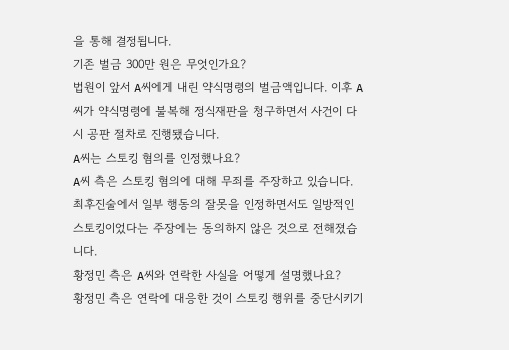을 통해 결정됩니다.
기존 벌금 300만 원은 무엇인가요?
법원이 앞서 A씨에게 내린 약식명령의 벌금액입니다. 이후 A씨가 약식명령에 불복해 정식재판을 청구하면서 사건이 다시 공판 절차로 진행됐습니다.
A씨는 스토킹 혐의를 인정했나요?
A씨 측은 스토킹 혐의에 대해 무죄를 주장하고 있습니다. 최후진술에서 일부 행동의 잘못을 인정하면서도 일방적인 스토킹이었다는 주장에는 동의하지 않은 것으로 전해졌습니다.
황정민 측은 A씨와 연락한 사실을 어떻게 설명했나요?
황정민 측은 연락에 대응한 것이 스토킹 행위를 중단시키기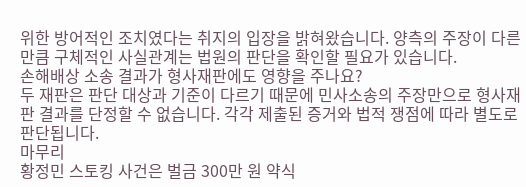위한 방어적인 조치였다는 취지의 입장을 밝혀왔습니다. 양측의 주장이 다른 만큼 구체적인 사실관계는 법원의 판단을 확인할 필요가 있습니다.
손해배상 소송 결과가 형사재판에도 영향을 주나요?
두 재판은 판단 대상과 기준이 다르기 때문에 민사소송의 주장만으로 형사재판 결과를 단정할 수 없습니다. 각각 제출된 증거와 법적 쟁점에 따라 별도로 판단됩니다.
마무리
황정민 스토킹 사건은 벌금 300만 원 약식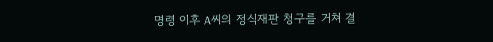명령 이후 A씨의 정식재판 청구를 거쳐 결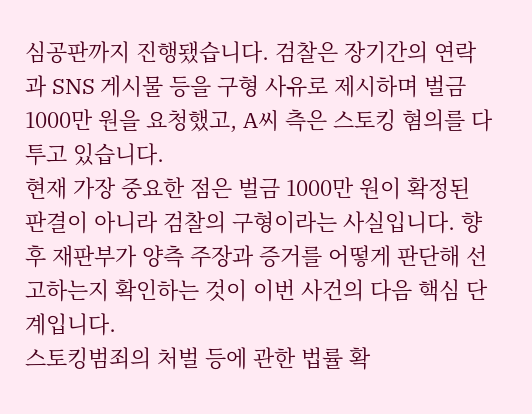심공판까지 진행됐습니다. 검찰은 장기간의 연락과 SNS 게시물 등을 구형 사유로 제시하며 벌금 1000만 원을 요청했고, A씨 측은 스토킹 혐의를 다투고 있습니다.
현재 가장 중요한 점은 벌금 1000만 원이 확정된 판결이 아니라 검찰의 구형이라는 사실입니다. 향후 재판부가 양측 주장과 증거를 어떻게 판단해 선고하는지 확인하는 것이 이번 사건의 다음 핵심 단계입니다.
스토킹범죄의 처벌 등에 관한 법률 확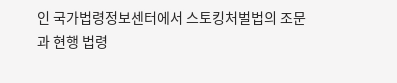인 국가법령정보센터에서 스토킹처벌법의 조문과 현행 법령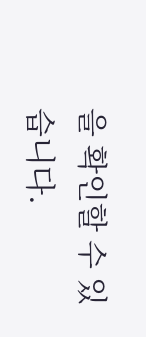을 확인할 수 있습니다.